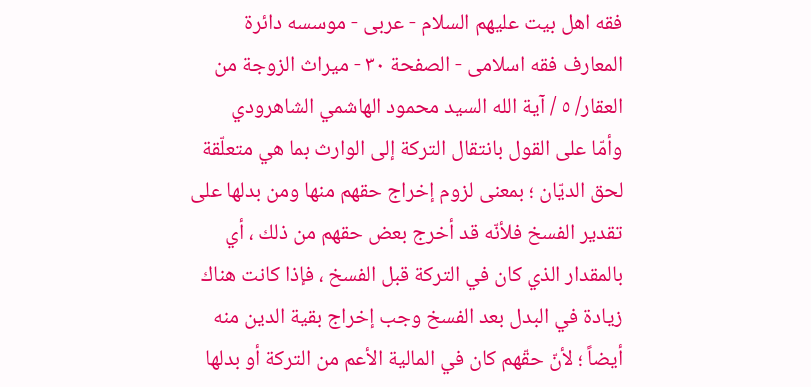فقه اهل بیت علیهم السلام - عربی - موسسه دائرة المعارف فقه اسلامی - الصفحة ٣٠ - ميراث الزوجة من العقار/ ٥ / آية الله السيد محمود الهاشمي الشاهرودي
وأمّا على القول بانتقال التركة إلى الوارث بما هي متعلّقة لحق الديّان ؛ بمعنى لزوم إخراج حقهم منها ومن بدلها على تقدير الفسخ فلأنّه قد أخرج بعض حقهم من ذلك ، أي بالمقدار الذي كان في التركة قبل الفسخ ، فإذا كانت هناك زيادة في البدل بعد الفسخ وجب إخراج بقية الدين منه أيضاً ؛ لأنّ حقّهم كان في المالية الأعم من التركة أو بدلها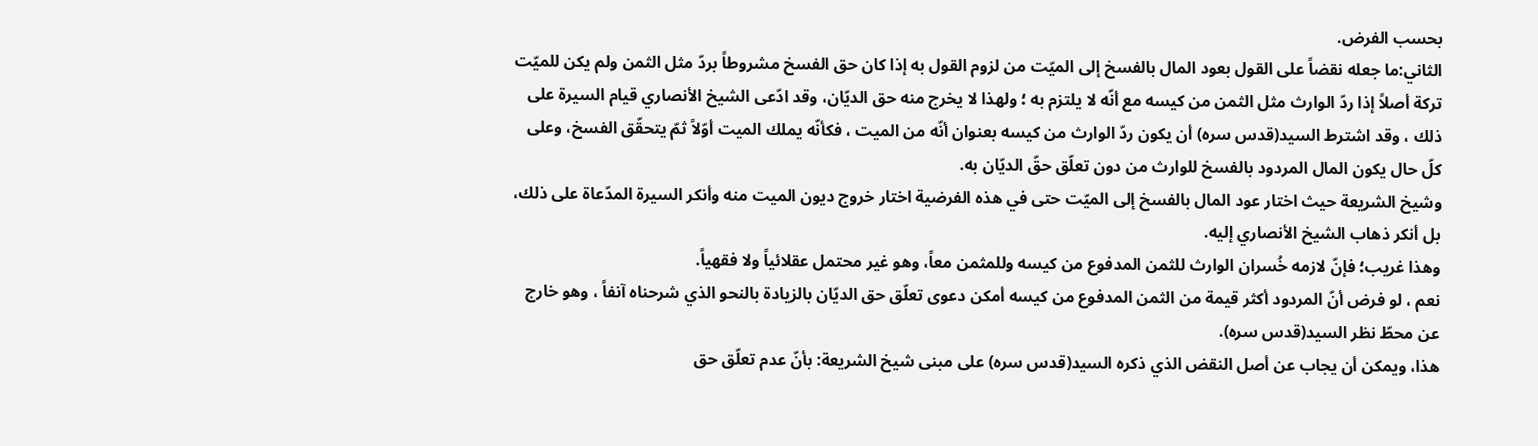بحسب الفرض.
الثاني:ما جعله نقضاً على القول بعود المال بالفسخ إلى الميّت من لزوم القول به إذا كان حق الفسخ مشروطاً بردّ مثل الثمن ولم يكن للميّت تركة أصلاً إذا ردّ الوارث مثل الثمن من كيسه مع أنّه لا يلتزم به ؛ ولهذا لا يخرج منه حق الديّان، وقد ادّعى الشيخ الأنصاري قيام السيرة على ذلك ، وقد اشترط السيد(قدس سره) أن يكون ردّ الوارث من كيسه بعنوان أنّه من الميت ، فكأنّه يملك الميت أوّلاً ثمّ يتحقّق الفسخ، وعلى كلّ حال يكون المال المردود بالفسخ للوارث من دون تعلّق حقّ الديّان به.
وشيخ الشريعة حيث اختار عود المال بالفسخ إلى الميّت حتى في هذه الفرضية اختار خروج ديون الميت منه وأنكر السيرة المدّعاة على ذلك، بل أنكر ذهاب الشيخ الأنصاري إليه.
وهذا غريب؛ فإنّ لازمه خُسران الوارث للثمن المدفوع من كيسه وللمثمن معاً، وهو غير محتمل عقلائياً ولا فقهياً.
نعم ، لو فرض أنّ المردود أكثر قيمة من الثمن المدفوع من كيسه أمكن دعوى تعلّق حق الديّان بالزيادة بالنحو الذي شرحناه آنفاً ، وهو خارج عن محطّ نظر السيد(قدس سره).
هذا، ويمكن أن يجاب عن أصل النقض الذي ذكره السيد(قدس سره) على مبنى شيخ الشريعة: بأنّ عدم تعلّق حق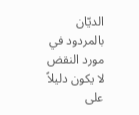الديّان بالمردود في مورد النقض لا يكون دليلاً على